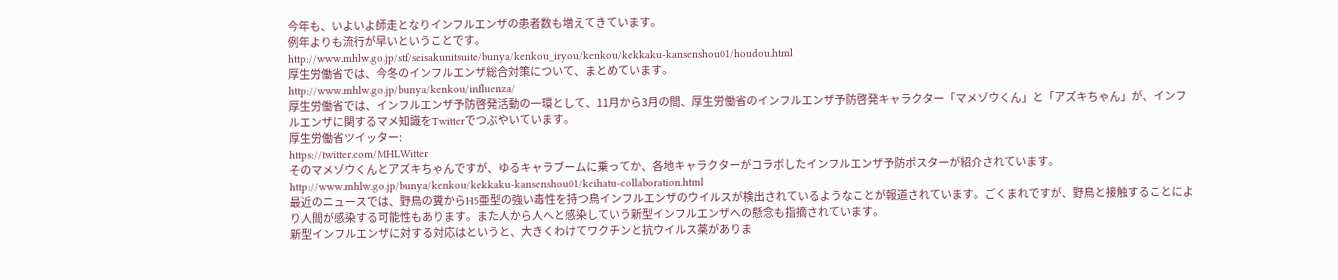今年も、いよいよ師走となりインフルエンザの患者数も増えてきています。
例年よりも流行が早いということです。
http://www.mhlw.go.jp/stf/seisakunitsuite/bunya/kenkou_iryou/kenkou/kekkaku-kansenshou01/houdou.html
厚生労働省では、今冬のインフルエンザ総合対策について、まとめています。
http://www.mhlw.go.jp/bunya/kenkou/influenza/
厚生労働省では、インフルエンザ予防啓発活動の一環として、11月から3月の間、厚生労働省のインフルエンザ予防啓発キャラクター「マメゾウくん」と「アズキちゃん」が、インフルエンザに関するマメ知識をTwitterでつぶやいています。
厚生労働省ツイッター:
https://twitter.com/MHLWitter
そのマメゾウくんとアズキちゃんですが、ゆるキャラブームに乗ってか、各地キャラクターがコラボしたインフルエンザ予防ポスターが紹介されています。
http://www.mhlw.go.jp/bunya/kenkou/kekkaku-kansenshou01/keihatu-collaboration.html
最近のニュースでは、野鳥の糞からH5亜型の強い毒性を持つ鳥インフルエンザのウイルスが検出されているようなことが報道されています。ごくまれですが、野鳥と接触することにより人間が感染する可能性もあります。また人から人へと感染していう新型インフルエンザへの懸念も指摘されています。
新型インフルエンザに対する対応はというと、大きくわけてワクチンと抗ウイルス薬がありま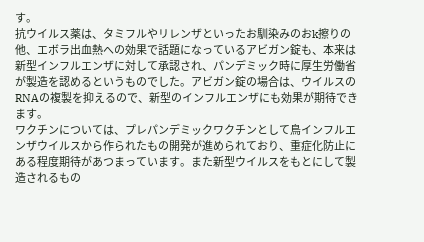す。
抗ウイルス薬は、タミフルやリレンザといったお馴染みのおk擦りの他、エボラ出血熱への効果で話題になっているアビガン錠も、本来は新型インフルエンザに対して承認され、パンデミック時に厚生労働省が製造を認めるというものでした。アビガン錠の場合は、ウイルスのRNAの複製を抑えるので、新型のインフルエンザにも効果が期待できます。
ワクチンについては、プレパンデミックワクチンとして鳥インフルエンザウイルスから作られたもの開発が進められており、重症化防止にある程度期待があつまっています。また新型ウイルスをもとにして製造されるもの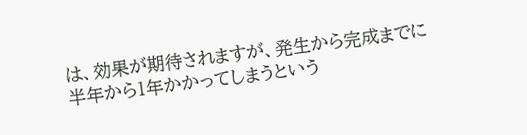は、効果が期待されますが、発生から完成までに半年から1年かかってしまうという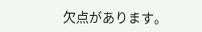欠点があります。